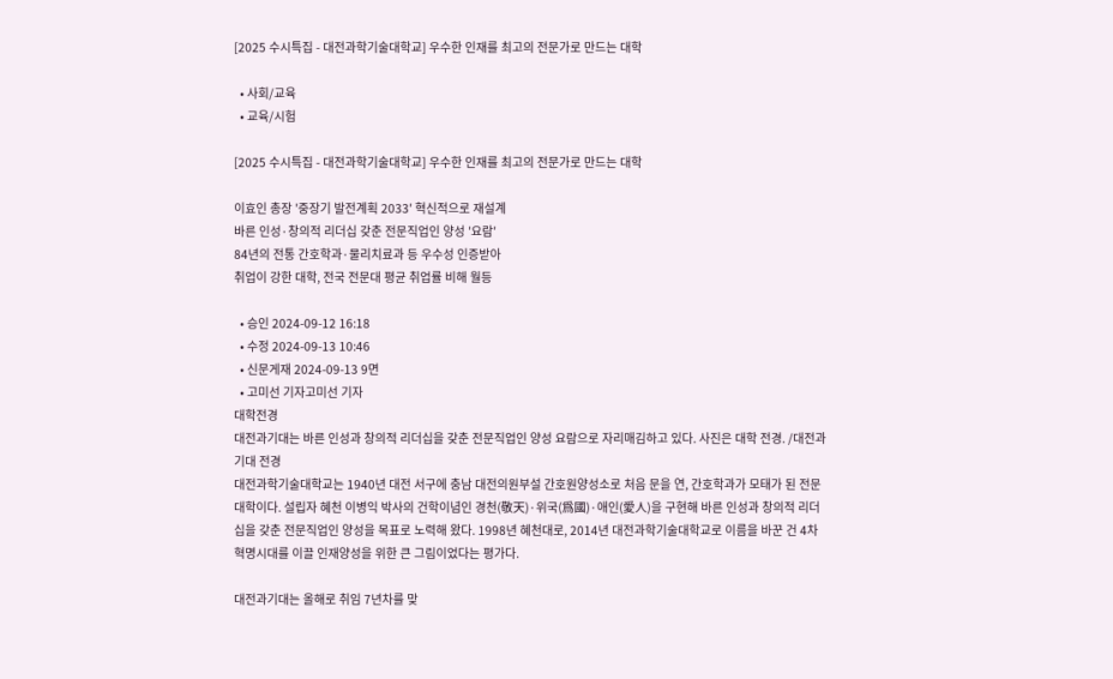[2025 수시특집 - 대전과학기술대학교] 우수한 인재를 최고의 전문가로 만드는 대학

  • 사회/교육
  • 교육/시험

[2025 수시특집 - 대전과학기술대학교] 우수한 인재를 최고의 전문가로 만드는 대학

이효인 총장 '중장기 발전계획 2033' 혁신적으로 재설계
바른 인성·창의적 리더십 갖춘 전문직업인 양성 '요람'
84년의 전통 간호학과·물리치료과 등 우수성 인증받아
취업이 강한 대학, 전국 전문대 평균 취업률 비해 월등

  • 승인 2024-09-12 16:18
  • 수정 2024-09-13 10:46
  • 신문게재 2024-09-13 9면
  • 고미선 기자고미선 기자
대학전경
대전과기대는 바른 인성과 창의적 리더십을 갖춘 전문직업인 양성 요람으로 자리매김하고 있다. 사진은 대학 전경. /대전과기대 전경
대전과학기술대학교는 1940년 대전 서구에 충남 대전의원부설 간호원양성소로 처음 문을 연, 간호학과가 모태가 된 전문대학이다. 설립자 혜천 이병익 박사의 건학이념인 경천(敬天)·위국(爲國)·애인(愛人)을 구현해 바른 인성과 창의적 리더십을 갖춘 전문직업인 양성을 목표로 노력해 왔다. 1998년 혜천대로, 2014년 대전과학기술대학교로 이름을 바꾼 건 4차혁명시대를 이끌 인재양성을 위한 큰 그림이었다는 평가다.

대전과기대는 올해로 취임 7년차를 맞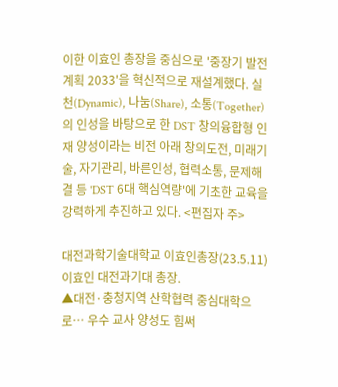이한 이효인 총장을 중심으로 '중장기 발전계획 2033'을 혁신적으로 재설계했다. 실천(Dynamic), 나눔(Share), 소통(Together)의 인성을 바탕으로 한 DST 창의융합형 인재 양성이라는 비전 아래 창의도전, 미래기술, 자기관리, 바른인성, 협력소통, 문제해결 등 'DST 6대 핵심역량'에 기초한 교육을 강력하게 추진하고 있다. <편집자 주>

대전과학기술대학교 이효인총장(23.5.11)
이효인 대전과기대 총장.
▲대전·충청지역 산학협력 중심대학으로… 우수 교사 양성도 힘써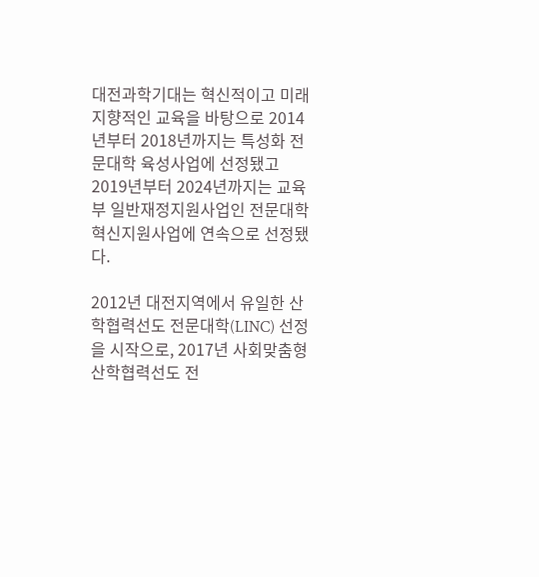대전과학기대는 혁신적이고 미래지향적인 교육을 바탕으로 2014년부터 2018년까지는 특성화 전문대학 육성사업에 선정됐고 2019년부터 2024년까지는 교육부 일반재정지원사업인 전문대학 혁신지원사업에 연속으로 선정됐다.

2012년 대전지역에서 유일한 산학협력선도 전문대학(LINC) 선정을 시작으로, 2017년 사회맞춤형 산학협력선도 전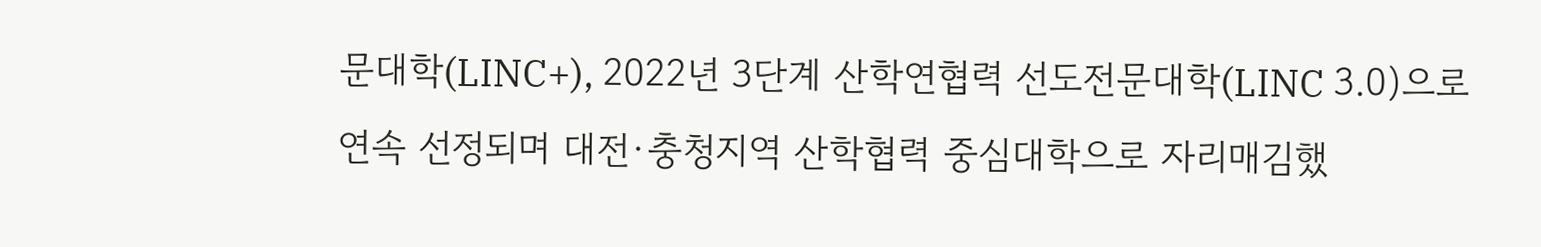문대학(LINC+), 2022년 3단계 산학연협력 선도전문대학(LINC 3.0)으로 연속 선정되며 대전·충청지역 산학협력 중심대학으로 자리매김했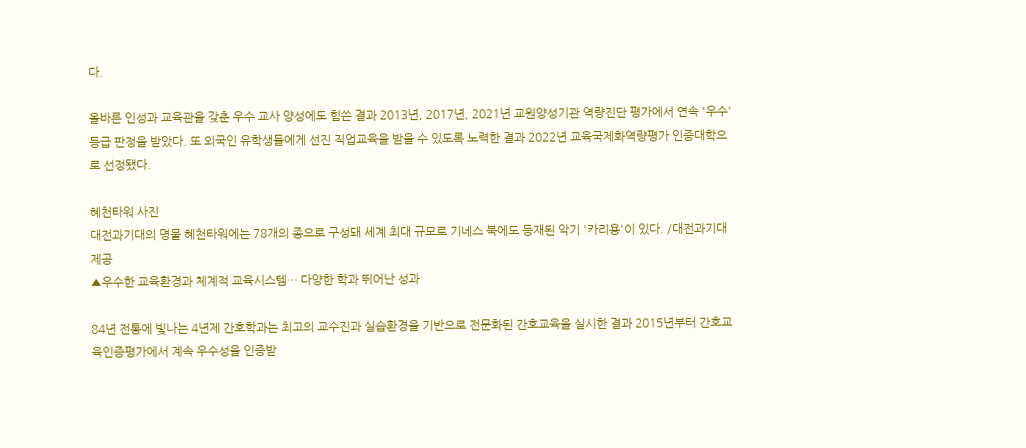다.

올바른 인성과 교육관을 갖춘 우수 교사 양성에도 힘쓴 결과 2013년, 2017년, 2021년 교원양성기관 역량진단 평가에서 연속 '우수' 등급 판정을 받았다. 또 외국인 유학생들에게 선진 직업교육을 받을 수 있도록 노력한 결과 2022년 교육국제화역량평가 인증대학으로 선정됐다.

혜천타워 사진
대전과기대의 명물 혜천타워에는 78개의 종으로 구성돼 세계 최대 규모로 기네스 북에도 등재된 악기 '카리용'이 있다. /대전과기대 제공
▲우수한 교육환경과 체계적 교육시스템… 다양한 학과 뛰어난 성과

84년 전통에 빛나는 4년제 간호학과는 최고의 교수진과 실습환경을 기반으로 전문화된 간호교육을 실시한 결과 2015년부터 간호교육인증평가에서 계속 우수성을 인증받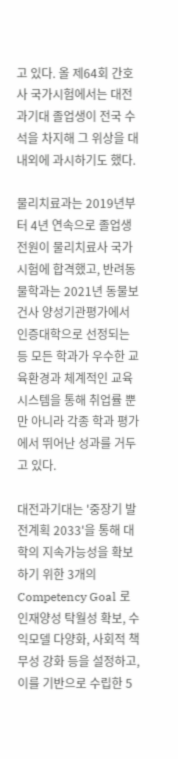고 있다. 올 제64회 간호사 국가시험에서는 대전과기대 졸업생이 전국 수석을 차지해 그 위상을 대내외에 과시하기도 했다.

물리치료과는 2019년부터 4년 연속으로 졸업생 전원이 물리치료사 국가시험에 합격했고, 반려동물학과는 2021년 동물보건사 양성기관평가에서 인증대학으로 선정되는 등 모든 학과가 우수한 교육환경과 체계적인 교육시스템을 통해 취업률 뿐만 아니라 각종 학과 평가에서 뛰어난 성과를 거두고 있다.

대전과기대는 '중장기 발전계획 2033'을 통해 대학의 지속가능성을 확보하기 위한 3개의 Competency Goal 로 인재양성 탁월성 확보, 수익모델 다양화, 사회적 책무성 강화 등을 설정하고, 이를 기반으로 수립한 5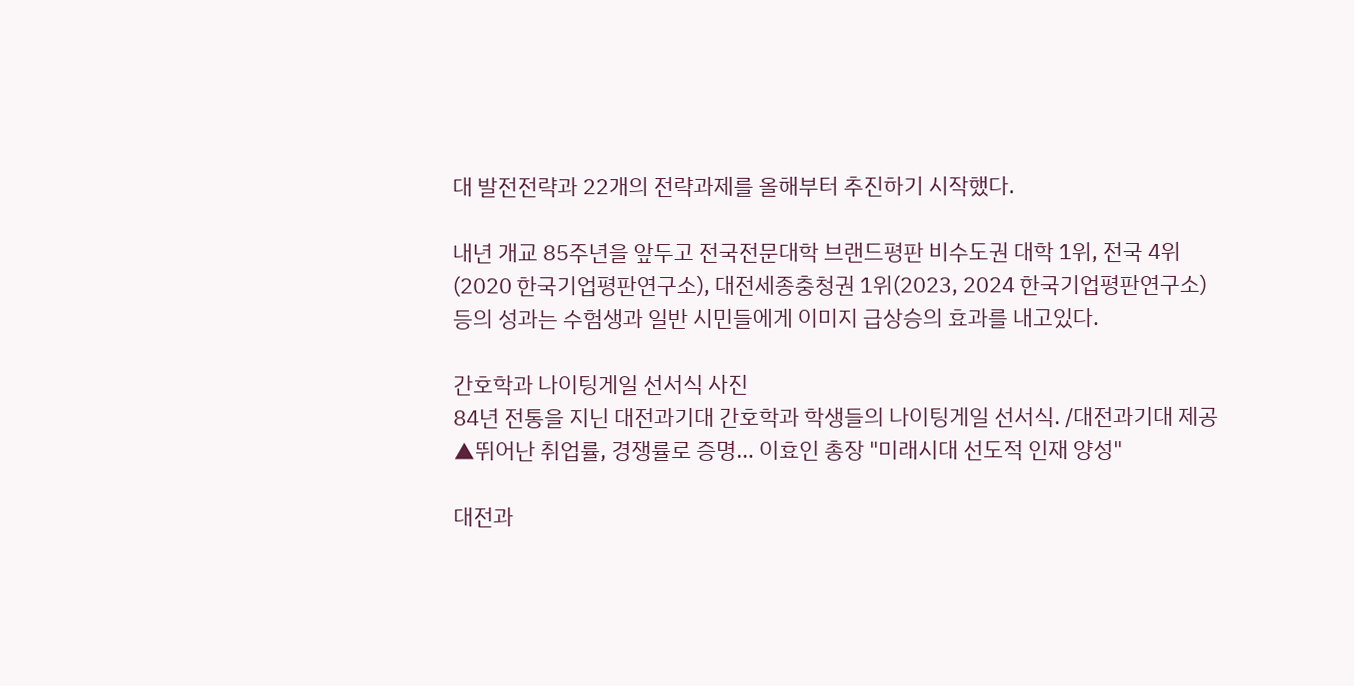대 발전전략과 22개의 전략과제를 올해부터 추진하기 시작했다.

내년 개교 85주년을 앞두고 전국전문대학 브랜드평판 비수도권 대학 1위, 전국 4위(2020 한국기업평판연구소), 대전세종충청권 1위(2023, 2024 한국기업평판연구소) 등의 성과는 수험생과 일반 시민들에게 이미지 급상승의 효과를 내고있다.

간호학과 나이팅게일 선서식 사진
84년 전통을 지닌 대전과기대 간호학과 학생들의 나이팅게일 선서식. /대전과기대 제공
▲뛰어난 취업률, 경쟁률로 증명… 이효인 총장 "미래시대 선도적 인재 양성"

대전과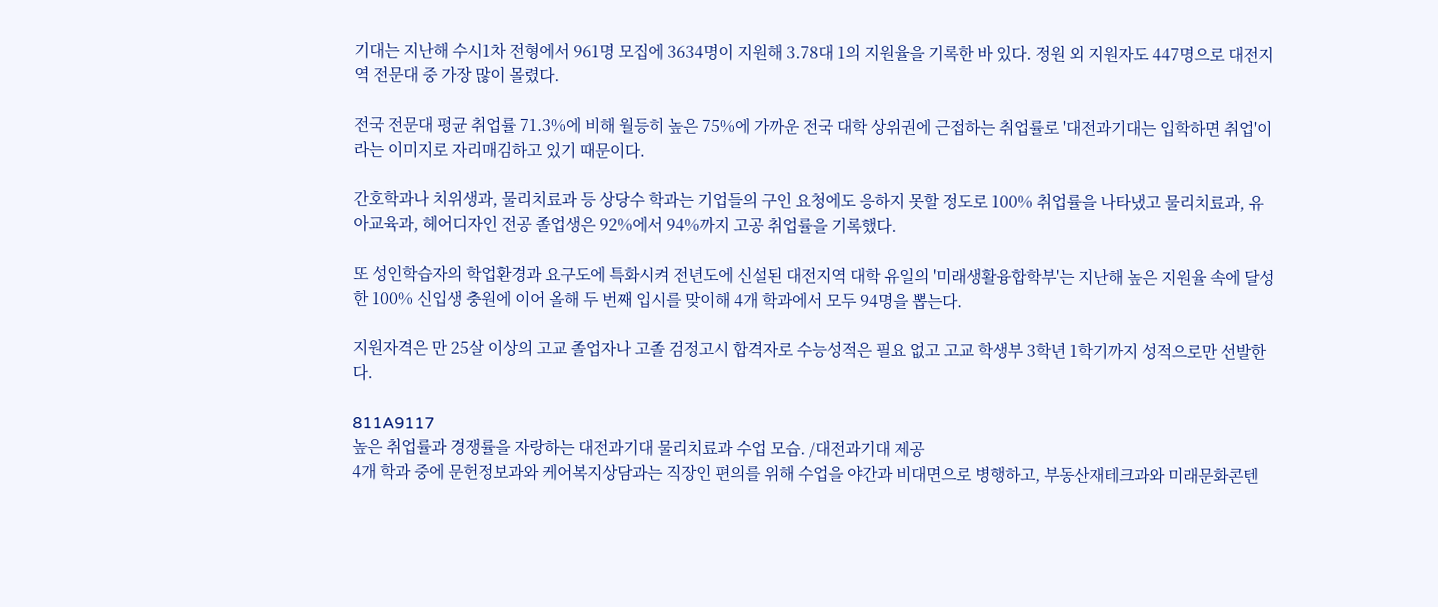기대는 지난해 수시1차 전형에서 961명 모집에 3634명이 지원해 3.78대 1의 지원율을 기록한 바 있다. 정원 외 지원자도 447명으로 대전지역 전문대 중 가장 많이 몰렸다.

전국 전문대 평균 취업률 71.3%에 비해 월등히 높은 75%에 가까운 전국 대학 상위권에 근접하는 취업률로 '대전과기대는 입학하면 취업'이라는 이미지로 자리매김하고 있기 때문이다.

간호학과나 치위생과, 물리치료과 등 상당수 학과는 기업들의 구인 요청에도 응하지 못할 정도로 100% 취업률을 나타냈고 물리치료과, 유아교육과, 헤어디자인 전공 졸업생은 92%에서 94%까지 고공 취업률을 기록했다.

또 성인학습자의 학업환경과 요구도에 특화시켜 전년도에 신설된 대전지역 대학 유일의 '미래생활융합학부'는 지난해 높은 지원율 속에 달성한 100% 신입생 충원에 이어 올해 두 번째 입시를 맞이해 4개 학과에서 모두 94명을 뽑는다.

지원자격은 만 25살 이상의 고교 졸업자나 고졸 검정고시 합격자로 수능성적은 필요 없고 고교 학생부 3학년 1학기까지 성적으로만 선발한다.

811A9117
높은 취업률과 경쟁률을 자랑하는 대전과기대 물리치료과 수업 모습. /대전과기대 제공
4개 학과 중에 문헌정보과와 케어복지상담과는 직장인 편의를 위해 수업을 야간과 비대면으로 병행하고, 부동산재테크과와 미래문화콘텐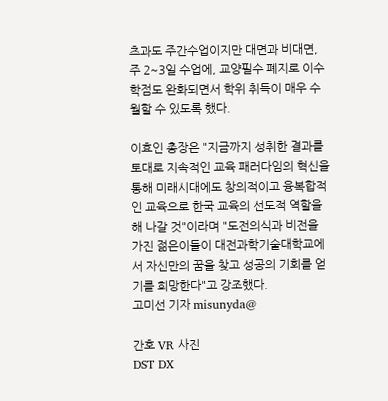츠과도 주간수업이지만 대면과 비대면, 주 2~3일 수업에, 교양필수 폐지로 이수학점도 완화되면서 학위 취득이 매우 수월할 수 있도록 했다.

이효인 총장은 "지금까지 성취한 결과를 토대로 지속적인 교육 패러다임의 혁신을 통해 미래시대에도 창의적이고 융복합적인 교육으로 한국 교육의 선도적 역할을 해 나갈 것"이라며 "도전의식과 비전을 가진 젊은이들이 대전과학기술대학교에서 자신만의 꿈을 찾고 성공의 기회를 얻기를 희망한다"고 강조했다.
고미선 기자 misunyda@

간호 VR 사진
DST DX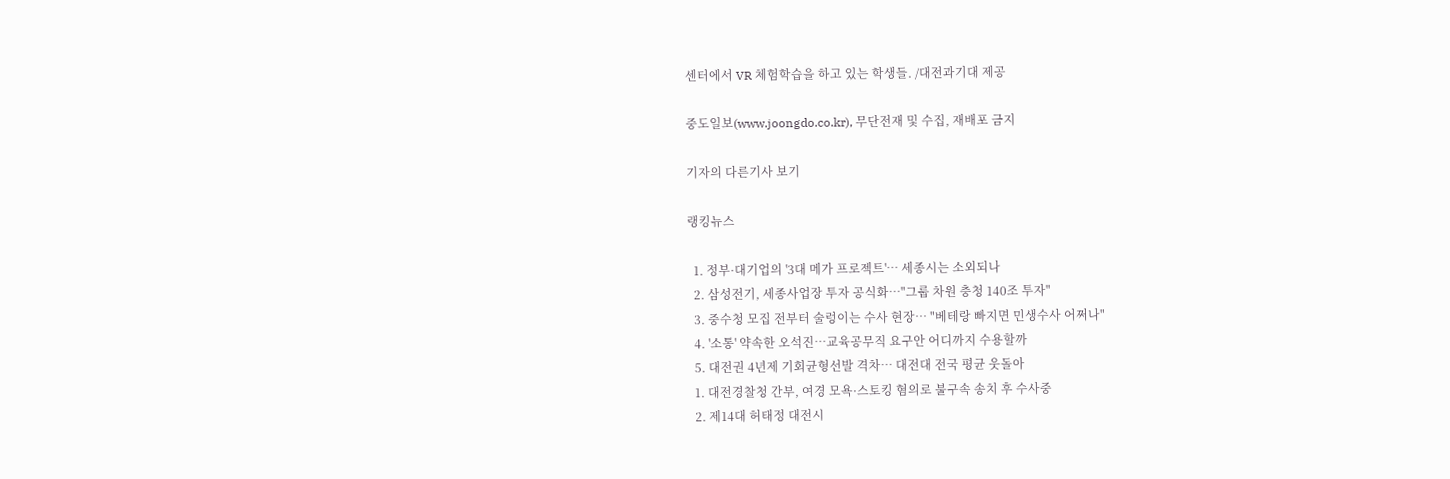센터에서 VR 체험학습을 하고 있는 학생들. /대전과기대 제공

중도일보(www.joongdo.co.kr), 무단전재 및 수집, 재배포 금지

기자의 다른기사 보기

랭킹뉴스

  1. 정부·대기업의 '3대 메가 프로젝트'… 세종시는 소외되나
  2. 삼성전기, 세종사업장 투자 공식화…"그룹 차원 충청 140조 투자"
  3. 중수청 모집 전부터 술렁이는 수사 현장… "베테랑 빠지면 민생수사 어쩌나"
  4. '소통' 약속한 오석진…교육공무직 요구안 어디까지 수용할까
  5. 대전권 4년제 기회균형선발 격차… 대전대 전국 평균 웃돌아
  1. 대전경찰청 간부, 여경 모욕·스토킹 혐의로 불구속 송치 후 수사중
  2. 제14대 허태정 대전시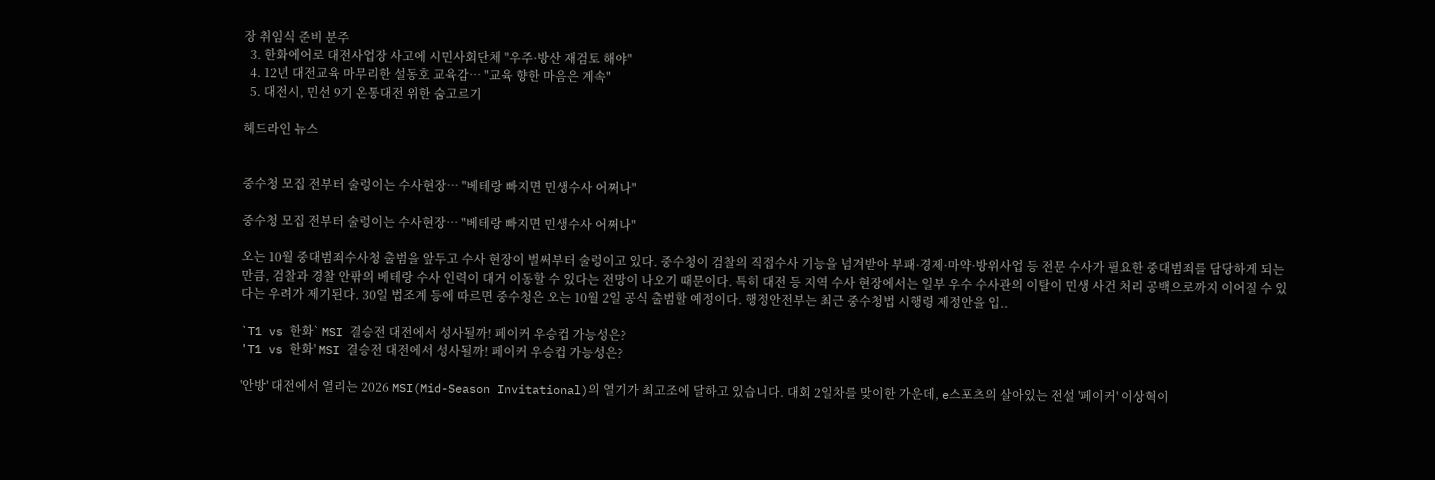장 취임식 준비 분주
  3. 한화에어로 대전사업장 사고에 시민사회단체 "우주·방산 재검토 해야"
  4. 12년 대전교육 마무리한 설동호 교육감… "교육 향한 마음은 계속"
  5. 대전시, 민선 9기 온통대전 위한 숨고르기

헤드라인 뉴스


중수청 모집 전부터 술렁이는 수사현장… "베테랑 빠지면 민생수사 어쩌나"

중수청 모집 전부터 술렁이는 수사현장… "베테랑 빠지면 민생수사 어쩌나"

오는 10월 중대범죄수사청 출범을 앞두고 수사 현장이 벌써부터 술렁이고 있다. 중수청이 검찰의 직접수사 기능을 넘겨받아 부패·경제·마약·방위사업 등 전문 수사가 필요한 중대범죄를 담당하게 되는 만큼, 검찰과 경찰 안팎의 베테랑 수사 인력이 대거 이동할 수 있다는 전망이 나오기 때문이다. 특히 대전 등 지역 수사 현장에서는 일부 우수 수사관의 이탈이 민생 사건 처리 공백으로까지 이어질 수 있다는 우려가 제기된다. 30일 법조계 등에 따르면 중수청은 오는 10월 2일 공식 출범할 예정이다. 행정안전부는 최근 중수청법 시행령 제정안을 입..

`T1 vs 한화` MSI 결승전 대전에서 성사될까! 페이커 우승컵 가능성은?
'T1 vs 한화' MSI 결승전 대전에서 성사될까! 페이커 우승컵 가능성은?

'안방' 대전에서 열리는 2026 MSI(Mid-Season Invitational)의 열기가 최고조에 달하고 있습니다. 대회 2일차를 맞이한 가운데, e스포츠의 살아있는 전설 '페이커' 이상혁이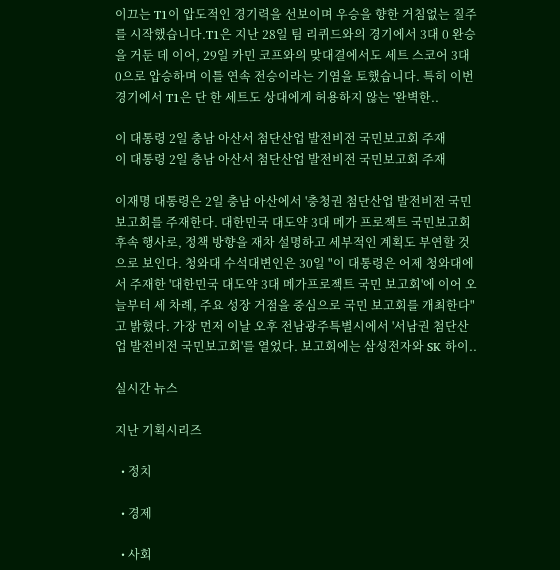이끄는 T1이 압도적인 경기력을 선보이며 우승을 향한 거침없는 질주를 시작했습니다.T1은 지난 28일 팀 리퀴드와의 경기에서 3대 0 완승을 거둔 데 이어, 29일 카민 코프와의 맞대결에서도 세트 스코어 3대 0으로 압승하며 이틀 연속 전승이라는 기염을 토했습니다. 특히 이번 경기에서 T1은 단 한 세트도 상대에게 허용하지 않는 '완벽한..

이 대통령 2일 충남 아산서 첨단산업 발전비전 국민보고회 주재
이 대통령 2일 충남 아산서 첨단산업 발전비전 국민보고회 주재

이재명 대통령은 2일 충남 아산에서 '충청권 첨단산업 발전비전 국민보고회를 주재한다. 대한민국 대도약 3대 메가 프로젝트 국민보고회 후속 행사로, 정책 방향을 재차 설명하고 세부적인 계획도 부연할 것으로 보인다. 청와대 수석대변인은 30일 "이 대통령은 어제 청와대에서 주재한 '대한민국 대도약 3대 메가프로젝트 국민 보고회'에 이어 오늘부터 세 차례, 주요 성장 거점을 중심으로 국민 보고회를 개최한다"고 밝혔다. 가장 먼저 이날 오후 전남광주특별시에서 '서남권 첨단산업 발전비전 국민보고회'를 열었다. 보고회에는 삼성전자와 SK 하이..

실시간 뉴스

지난 기획시리즈

  • 정치

  • 경제

  • 사회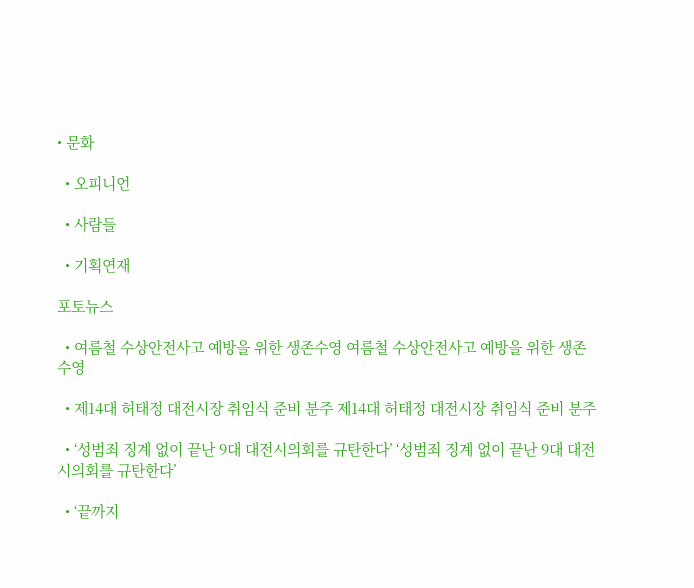• 문화

  • 오피니언

  • 사람들

  • 기획연재

포토뉴스

  • 여름철 수상안전사고 예방을 위한 생존수영 여름철 수상안전사고 예방을 위한 생존수영

  • 제14대 허태정 대전시장 취임식 준비 분주 제14대 허태정 대전시장 취임식 준비 분주

  • ‘성범죄 징계 없이 끝난 9대 대전시의회를 규탄한다’ ‘성범죄 징계 없이 끝난 9대 대전시의회를 규탄한다’

  • ‘끝까지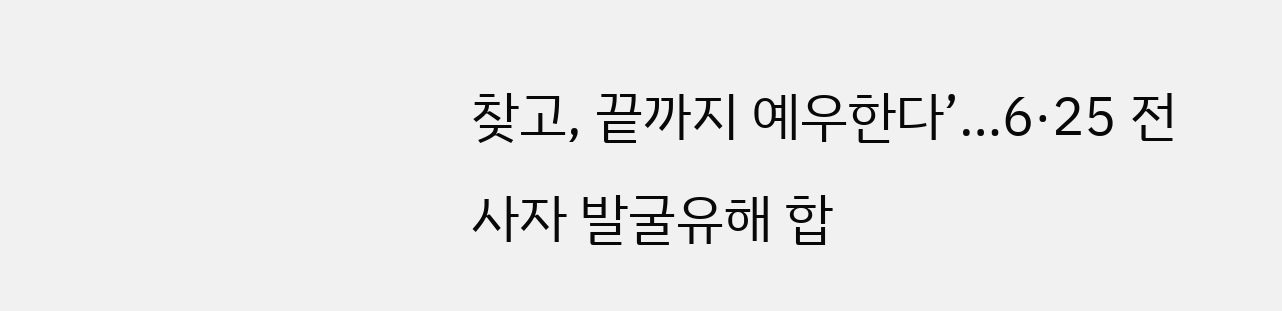찾고, 끝까지 예우한다’…6·25 전사자 발굴유해 합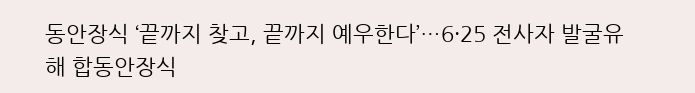동안장식 ‘끝까지 찾고, 끝까지 예우한다’…6·25 전사자 발굴유해 합동안장식